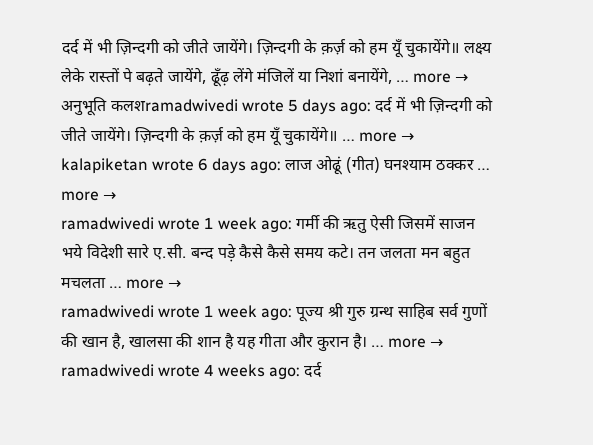दर्द में भी ज़िन्दगी को जीते जायेंगे। ज़िन्दगी के क़र्ज़ को हम यूँ चुकायेंगे॥ लक्ष्य लेके रास्तों पे बढ़ते जायेंगे, ढूँढ़ लेंगे मंजिलें या निशां बनायेंगे, … more →
अनुभूति कलशramadwivedi wrote 5 days ago: दर्द में भी ज़िन्दगी को जीते जायेंगे। ज़िन्दगी के क़र्ज़ को हम यूँ चुकायेंगे॥ … more →
kalapiketan wrote 6 days ago: लाज ओढूं (गीत) घनश्याम ठक्कर … more →
ramadwivedi wrote 1 week ago: गर्मी की ऋतु ऐसी जिसमें साजन भये विदेशी सारे ए.सी. बन्द पड़े कैसे कैसे समय कटे। तन जलता मन बहुत मचलता … more →
ramadwivedi wrote 1 week ago: पूज्य श्री गुरु ग्रन्थ साहिब सर्व गुणों की खान है, खालसा की शान है यह गीता और कुरान है। … more →
ramadwivedi wrote 4 weeks ago: दर्द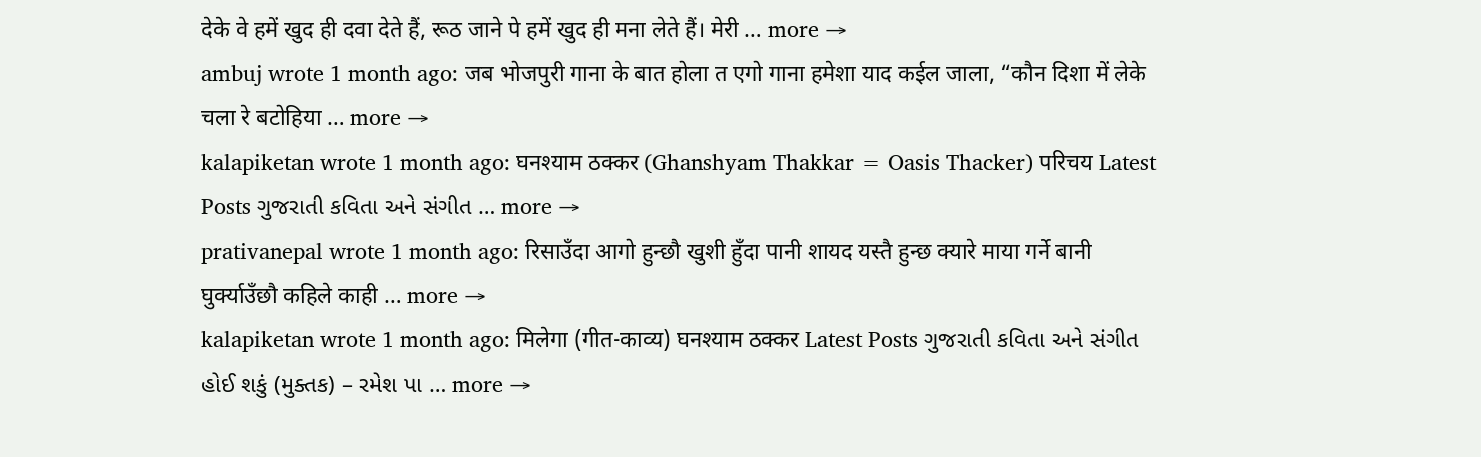देके वे हमें खुद ही दवा देते हैं, रूठ जाने पे हमें खुद ही मना लेते हैं। मेरी … more →
ambuj wrote 1 month ago: जब भोजपुरी गाना के बात होला त एगो गाना हमेशा याद कईल जाला, “कौन दिशा में लेके चला रे बटोहिया … more →
kalapiketan wrote 1 month ago: घनश्याम ठक्कर (Ghanshyam Thakkar = Oasis Thacker) परिचय Latest Posts ગુજરાતી કવિતા અને સંગીત … more →
prativanepal wrote 1 month ago: रिसाउँदा आगो हुन्छौ खुशी हुँदा पानी शायद यस्तै हुन्छ क्यारे माया गर्ने बानी घुर्क्याउँछौ कहिले काही … more →
kalapiketan wrote 1 month ago: मिलेगा (गीत-काव्य) घनश्याम ठक्कर Latest Posts ગુજરાતી કવિતા અને સંગીત હોઈ શકું (મુક્તક) – રમેશ પા … more →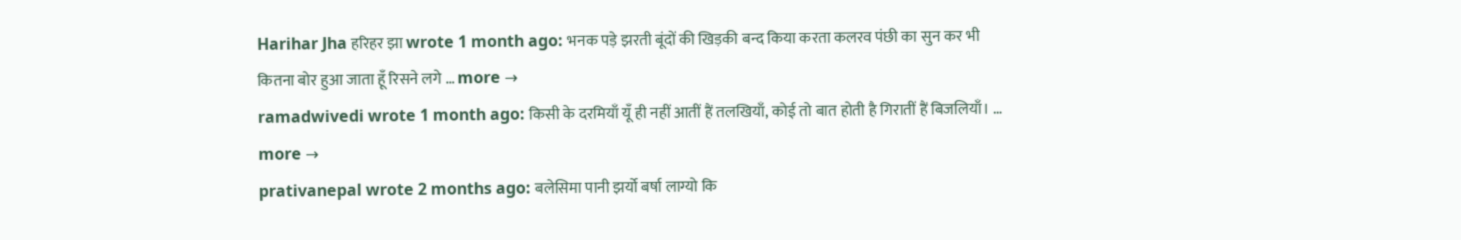Harihar Jha हरिहर झा wrote 1 month ago: भनक पड़े झरती बूंदों की खिड़की बन्द किया करता कलरव पंछी का सुन कर भी कितना बोर हुआ जाता हूँ रिसने लगे … more →
ramadwivedi wrote 1 month ago: किसी के दरमियाँ यूँ ही नहीं आतीं हैं तलखियाँ, कोई तो बात होती है गिरातीं हैं बिजलियाँ। … more →
prativanepal wrote 2 months ago: बलेसिमा पानी झर्यो बर्षा लाग्यो कि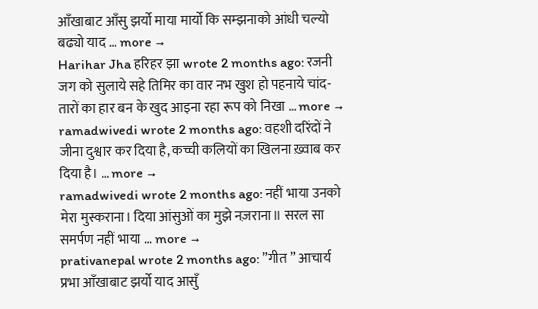आँखाबाट आँसु झर्यो माया मार्यो कि सम्झनाको आंधी चल्यो बढ्यो याद … more →
Harihar Jha हरिहर झा wrote 2 months ago: रजनी जग को सुलाये सहे तिमिर का वार नभ खुश हो पहनाये चांद-तारों का हार बन के खुद आइना रहा रूप को निखा … more →
ramadwivedi wrote 2 months ago: वहशी दरिंदों ने जीना दुश्वार कर दिया है, कच्ची कलियों का खिलना ख़्वाब कर दिया है। … more →
ramadwivedi wrote 2 months ago: नहीं भाया उनको मेरा मुस्कराना। दिया आंसुओं का मुझे नज़राना॥ सरल सा समर्पण नहीं भाया … more →
prativanepal wrote 2 months ago: ”गीत ” आचार्य प्रभा आँखाबाट झर्यो याद आसुँ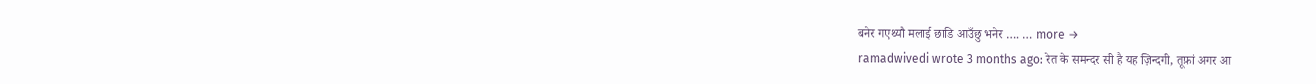बनेर गएथ्यौ मलाई छाडि आउँछु भनेर …. … more →
ramadwivedi wrote 3 months ago: रेत के समन्दर सी है यह ज़िन्दगी, तूफ़ां अगर आ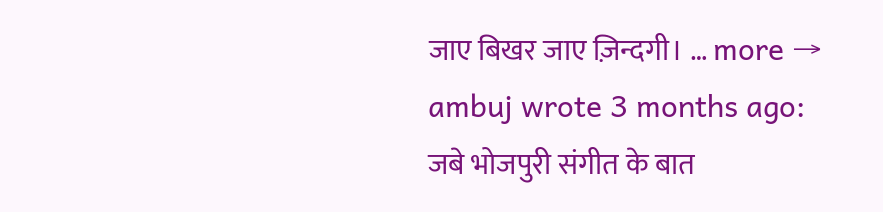जाए बिखर जाए ज़िन्दगी। … more →
ambuj wrote 3 months ago: जबे भोजपुरी संगीत के बात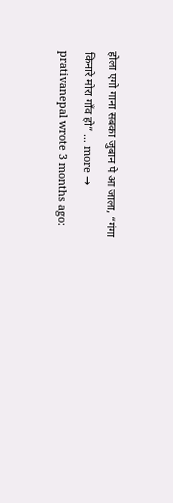होला एगो गाना सबका जुबान पे आ जाला, “गंगा किनारे मोरा गाँव हो” … more →
prativanepal wrote 3 months ago: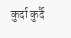कुर्दा कुर्दै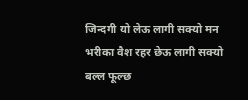जिन्दगी यो लेऊ लागी सक्यो मन भरीका वैश रहर छेऊ लागी सक्यो बल्ल फूल्छ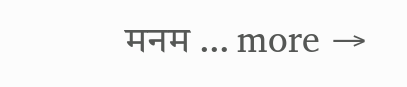मनम … more →